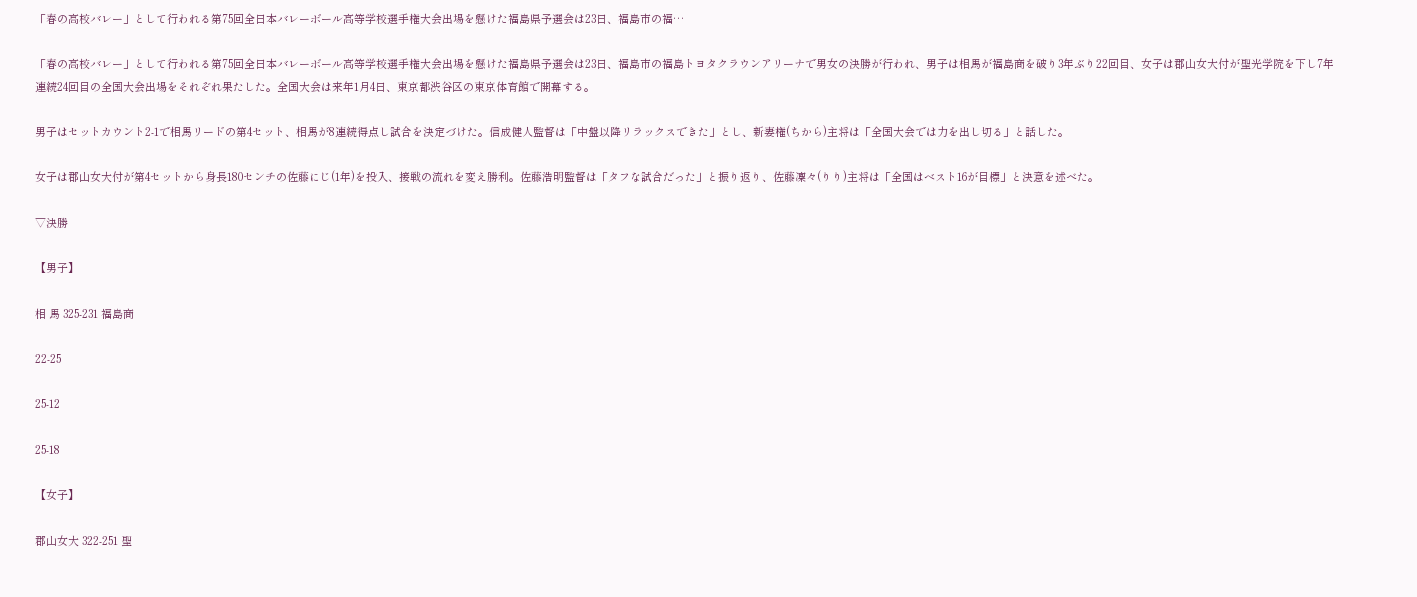「春の高校バレー」として行われる第75回全日本バレーボール高等学校選手権大会出場を懸けた福島県予選会は23日、福島市の福…

「春の高校バレー」として行われる第75回全日本バレーボール高等学校選手権大会出場を懸けた福島県予選会は23日、福島市の福島トヨタクラウンアリーナで男女の決勝が行われ、男子は相馬が福島商を破り3年ぶり22回目、女子は郡山女大付が聖光学院を下し7年連続24回目の全国大会出場をそれぞれ果たした。全国大会は来年1月4日、東京都渋谷区の東京体育館で開幕する。

男子はセットカウント2-1で相馬リードの第4セット、相馬が8連続得点し試合を決定づけた。信成健人監督は「中盤以降リラックスできた」とし、新妻権(ちから)主将は「全国大会では力を出し切る」と話した。

女子は郡山女大付が第4セットから身長180センチの佐藤にじ(1年)を投入、接戦の流れを変え勝利。佐藤浩明監督は「タフな試合だった」と振り返り、佐藤凜々(りり)主将は「全国はベスト16が目標」と決意を述べた。

▽決勝

【男子】

相 馬 325-231 福島商

22-25

25-12

25-18

【女子】

郡山女大 322-251 聖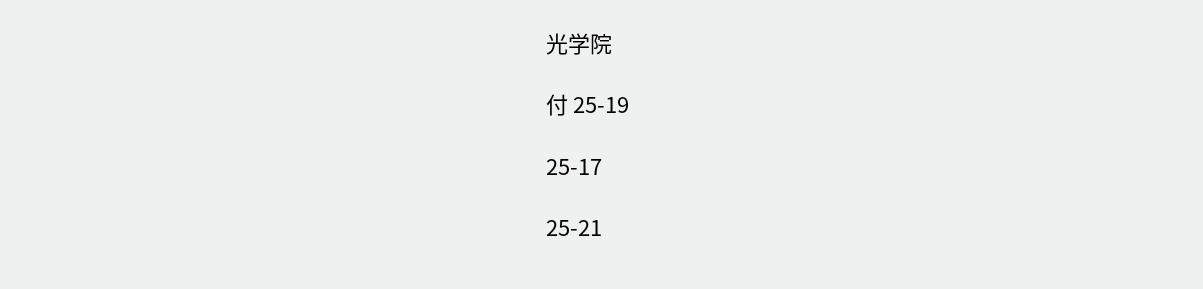光学院

付 25-19

25-17

25-21